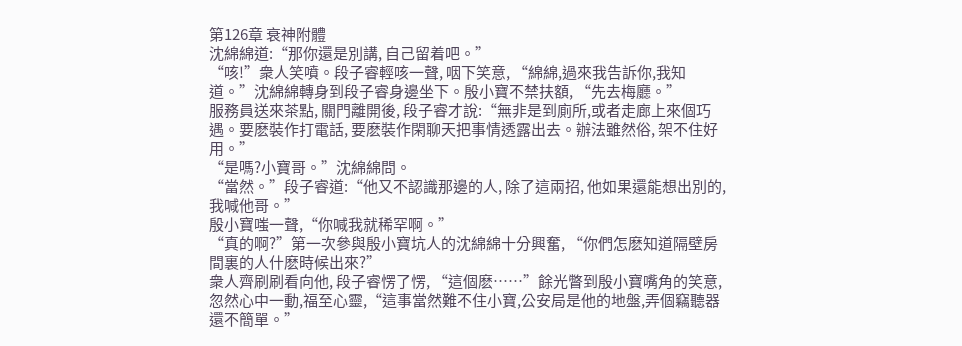第126章 衰神附體
沈綿綿道:“那你還是別講, 自己留着吧。”
“咳!”衆人笑噴。段子睿輕咳一聲, 咽下笑意, “綿綿,過來我告訴你,我知道。”沈綿綿轉身到段子睿身邊坐下。殷小寶不禁扶額, “先去梅廳。”
服務員送來茶點, 關門離開後, 段子睿才說:“無非是到廁所,或者走廊上來個巧遇。要麽裝作打電話, 要麽裝作閑聊天把事情透露出去。辦法雖然俗, 架不住好用。”
“是嗎?小寶哥。”沈綿綿問。
“當然。”段子睿道:“他又不認識那邊的人, 除了這兩招, 他如果還能想出別的,我喊他哥。”
殷小寶嗤一聲,“你喊我就稀罕啊。”
“真的啊?”第一次參與殷小寶坑人的沈綿綿十分興奮, “你們怎麽知道隔壁房間裏的人什麽時候出來?”
衆人齊刷刷看向他, 段子睿愣了愣, “這個麽……”餘光瞥到殷小寶嘴角的笑意,忽然心中一動,福至心靈,“這事當然難不住小寶,公安局是他的地盤,弄個竊聽器還不簡單。”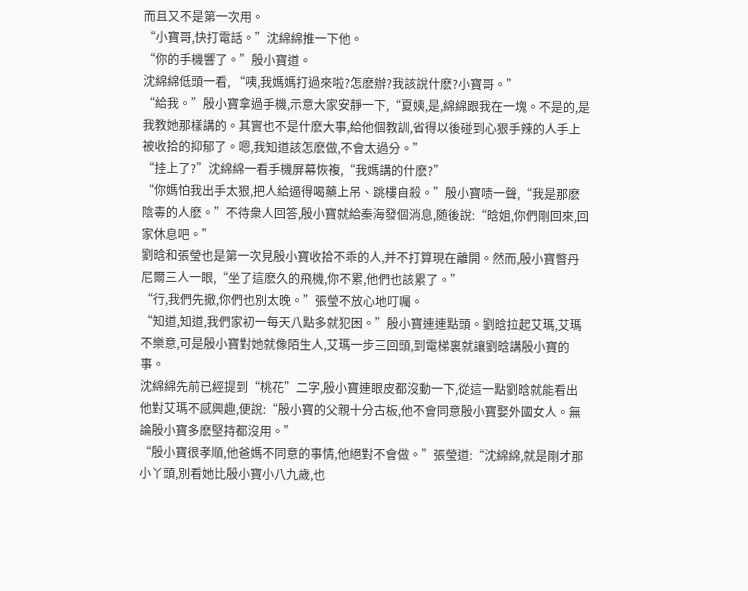而且又不是第一次用。
“小寶哥,快打電話。”沈綿綿推一下他。
“你的手機響了。”殷小寶道。
沈綿綿低頭一看, “咦,我媽媽打過來啦?怎麽辦?我該說什麽?小寶哥。”
“給我。”殷小寶拿過手機,示意大家安靜一下,“夏姨,是,綿綿跟我在一塊。不是的,是我教她那樣講的。其實也不是什麽大事,給他個教訓,省得以後碰到心狠手辣的人手上被收拾的抑郁了。嗯,我知道該怎麽做,不會太過分。”
“挂上了?”沈綿綿一看手機屏幕恢複,“我媽講的什麽?”
“你媽怕我出手太狠,把人給逼得喝藥上吊、跳樓自殺。”殷小寶啧一聲,“我是那麽陰毒的人麽。”不待衆人回答,殷小寶就給秦海發個消息,随後說:“晗姐,你們剛回來,回家休息吧。”
劉晗和張瑩也是第一次見殷小寶收拾不乖的人,并不打算現在離開。然而,殷小寶瞥丹尼爾三人一眼,“坐了這麽久的飛機,你不累,他們也該累了。”
“行,我們先撤,你們也別太晚。”張瑩不放心地叮囑。
“知道,知道,我們家初一每天八點多就犯困。”殷小寶連連點頭。劉晗拉起艾瑪,艾瑪不樂意,可是殷小寶對她就像陌生人,艾瑪一步三回頭,到電梯裏就讓劉晗講殷小寶的事。
沈綿綿先前已經提到“桃花”二字,殷小寶連眼皮都沒動一下,從這一點劉晗就能看出他對艾瑪不感興趣,便說:“殷小寶的父親十分古板,他不會同意殷小寶娶外國女人。無論殷小寶多麽堅持都沒用。”
“殷小寶很孝順,他爸媽不同意的事情,他絕對不會做。”張瑩道:“沈綿綿,就是剛才那小丫頭,別看她比殷小寶小八九歲,也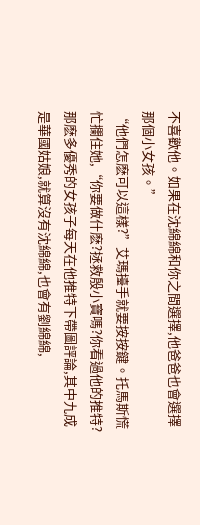不喜歡他。如果在沈綿綿和你之間選擇,他爸爸也會選擇那個小女孩。”
“他們怎麽可以這樣?”艾瑪擡手就要按按鍵。托馬斯慌忙攔住她,“你要做什麽?拯救殷小寶嗎?你看過他的推特?那麽多優秀的女孩子每天在他推特下帶圖評論,其中九成是華國姑娘,就算沒有沈綿綿,也會有劉綿綿,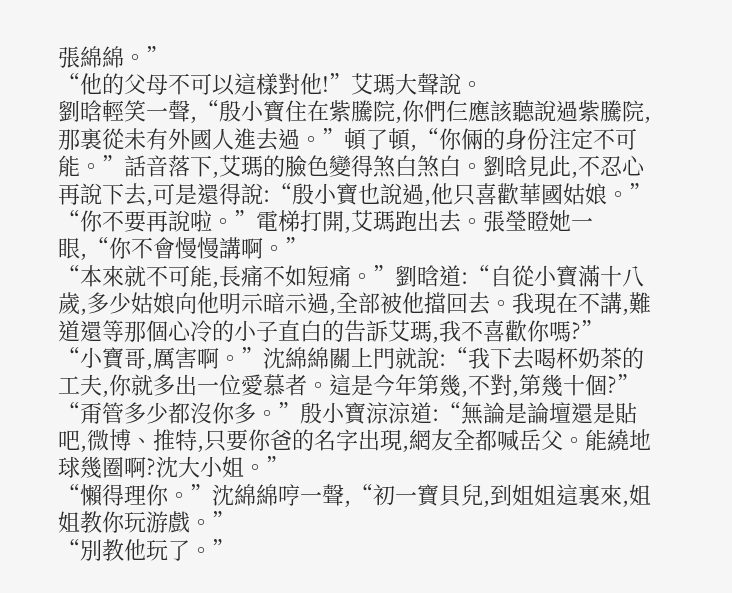張綿綿。”
“他的父母不可以這樣對他!”艾瑪大聲說。
劉晗輕笑一聲,“殷小寶住在紫騰院,你們仨應該聽說過紫騰院,那裏從未有外國人進去過。”頓了頓,“你倆的身份注定不可能。”話音落下,艾瑪的臉色變得煞白煞白。劉晗見此,不忍心再說下去,可是還得說:“殷小寶也說過,他只喜歡華國姑娘。”
“你不要再說啦。”電梯打開,艾瑪跑出去。張瑩瞪她一眼,“你不會慢慢講啊。”
“本來就不可能,長痛不如短痛。”劉晗道:“自從小寶滿十八歲,多少姑娘向他明示暗示過,全部被他擋回去。我現在不講,難道還等那個心冷的小子直白的告訴艾瑪,我不喜歡你嗎?”
“小寶哥,厲害啊。”沈綿綿關上門就說:“我下去喝杯奶茶的工夫,你就多出一位愛慕者。這是今年第幾,不對,第幾十個?”
“甭管多少都沒你多。”殷小寶涼涼道:“無論是論壇還是貼吧,微博、推特,只要你爸的名字出現,網友全都喊岳父。能繞地球幾圈啊?沈大小姐。”
“懶得理你。”沈綿綿哼一聲,“初一寶貝兒,到姐姐這裏來,姐姐教你玩游戲。”
“別教他玩了。”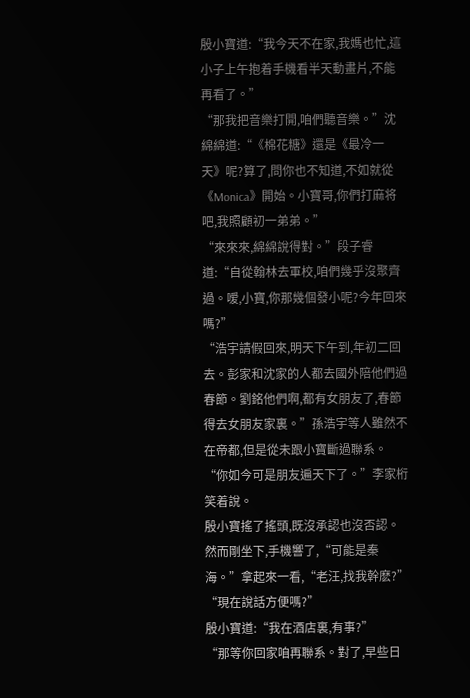殷小寶道:“我今天不在家,我媽也忙,這小子上午抱着手機看半天動畫片,不能再看了。”
“那我把音樂打開,咱們聽音樂。”沈綿綿道:“《棉花糖》還是《最冷一天》呢?算了,問你也不知道,不如就從《Monica》開始。小寶哥,你們打麻将吧,我照顧初一弟弟。”
“來來來,綿綿說得對。”段子睿道:“自從翰林去軍校,咱們幾乎沒聚齊過。嗳,小寶,你那幾個發小呢?今年回來嗎?”
“浩宇請假回來,明天下午到,年初二回去。彭家和沈家的人都去國外陪他們過春節。劉銘他們啊,都有女朋友了,春節得去女朋友家裏。”孫浩宇等人雖然不在帝都,但是從未跟小寶斷過聯系。
“你如今可是朋友遍天下了。”李家桁笑着說。
殷小寶搖了搖頭,既沒承認也沒否認。然而剛坐下,手機響了,“可能是秦海。”拿起來一看,“老汪,找我幹麽?”
“現在說話方便嗎?”
殷小寶道:“我在酒店裏,有事?”
“那等你回家咱再聯系。對了,早些日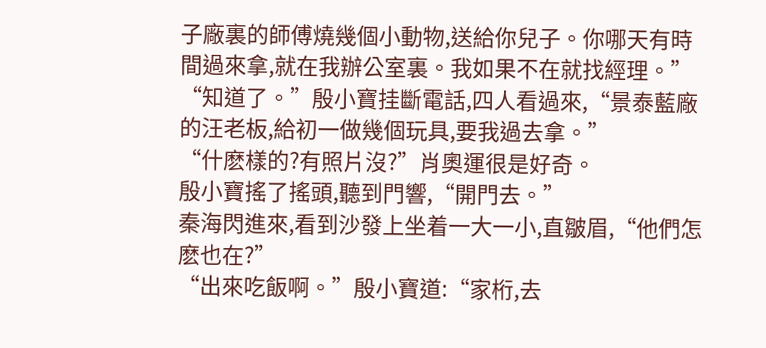子廠裏的師傅燒幾個小動物,送給你兒子。你哪天有時間過來拿,就在我辦公室裏。我如果不在就找經理。”
“知道了。”殷小寶挂斷電話,四人看過來,“景泰藍廠的汪老板,給初一做幾個玩具,要我過去拿。”
“什麽樣的?有照片沒?”肖奧運很是好奇。
殷小寶搖了搖頭,聽到門響,“開門去。”
秦海閃進來,看到沙發上坐着一大一小,直皺眉,“他們怎麽也在?”
“出來吃飯啊。”殷小寶道:“家桁,去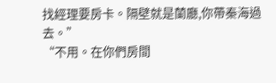找經理要房卡。隔壁就是蘭廳,你帶秦海過去。”
“不用。在你們房間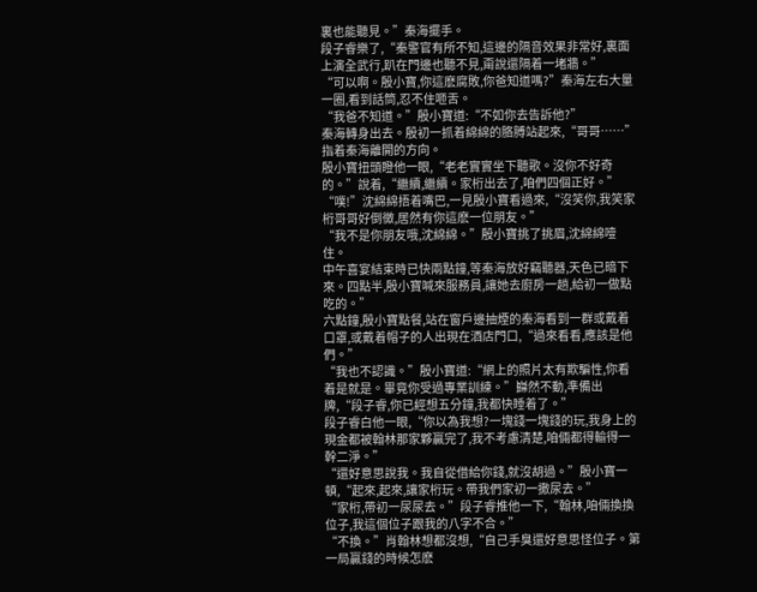裏也能聽見。”秦海擺手。
段子睿樂了,“秦警官有所不知,這邊的隔音效果非常好,裏面上演全武行,趴在門邊也聽不見,甭說還隔着一堵牆。”
“可以啊。殷小寶,你這麽腐敗,你爸知道嗎?”秦海左右大量一圈,看到話筒,忍不住咂舌。
“我爸不知道。”殷小寶道:“不如你去告訴他?”
秦海轉身出去。殷初一抓着綿綿的胳膊站起來,“哥哥……”指着秦海離開的方向。
殷小寶扭頭瞪他一眼,“老老實實坐下聽歌。沒你不好奇的。”說着,“繼續,繼續。家桁出去了,咱們四個正好。”
“噗!”沈綿綿捂着嘴巴,一見殷小寶看過來,“沒笑你,我笑家桁哥哥好倒黴,居然有你這麽一位朋友。”
“我不是你朋友哦,沈綿綿。”殷小寶挑了挑眉,沈綿綿噎住。
中午喜宴結束時已快兩點鐘,等秦海放好竊聽器,天色已暗下來。四點半,殷小寶喊來服務員,讓她去廚房一趟,給初一做點吃的。”
六點鐘,殷小寶點餐,站在窗戶邊抽煙的秦海看到一群或戴着口罩,或戴着帽子的人出現在酒店門口,“過來看看,應該是他們。”
“我也不認識。”殷小寶道:“網上的照片太有欺騙性,你看着是就是。畢竟你受過專業訓練。”巋然不動,準備出牌,“段子睿,你已經想五分鐘,我都快睡着了。”
段子睿白他一眼,“你以為我想?一塊錢一塊錢的玩,我身上的現金都被翰林那家夥贏完了,我不考慮清楚,咱倆都得輸得一幹二淨。”
“還好意思說我。我自從借給你錢,就沒胡過。”殷小寶一頓,“起來,起來,讓家桁玩。帶我們家初一撒尿去。”
“家桁,帶初一尿尿去。”段子睿推他一下,“翰林,咱倆換換位子,我這個位子跟我的八字不合。”
“不換。”肖翰林想都沒想,“自己手臭還好意思怪位子。第一局贏錢的時候怎麽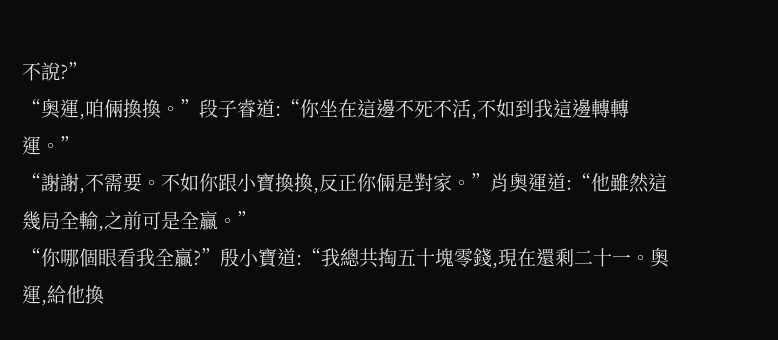不說?”
“奧運,咱倆換換。”段子睿道:“你坐在這邊不死不活,不如到我這邊轉轉運。”
“謝謝,不需要。不如你跟小寶換換,反正你倆是對家。”肖奧運道:“他雖然這幾局全輸,之前可是全贏。”
“你哪個眼看我全贏?”殷小寶道:“我總共掏五十塊零錢,現在還剩二十一。奧運,給他換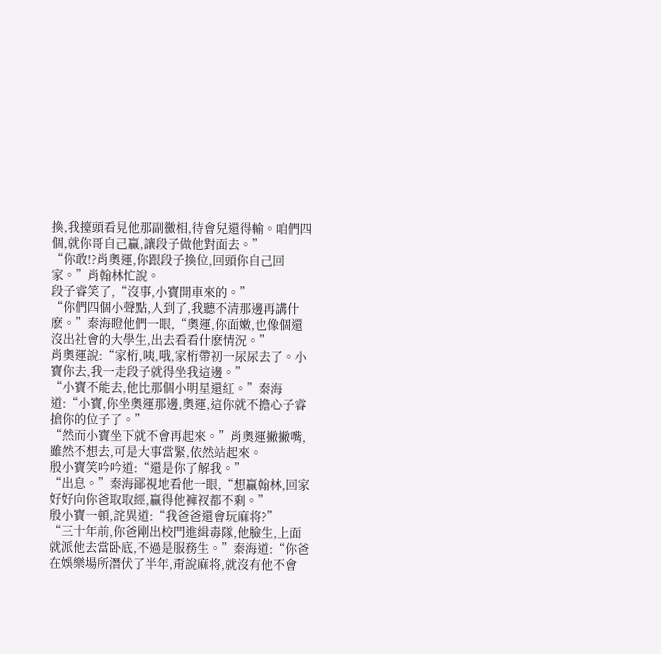換,我擡頭看見他那副黴相,待會兒還得輸。咱們四個,就你哥自己贏,讓段子做他對面去。”
“你敢!?肖奧運,你跟段子換位,回頭你自己回家。”肖翰林忙說。
段子睿笑了,“沒事,小寶開車來的。”
“你們四個小聲點,人到了,我聽不清那邊再講什麽。”秦海瞪他們一眼,“奧運,你面嫩,也像個還沒出社會的大學生,出去看看什麽情況。”
肖奧運說:“家桁,咦,哦,家桁帶初一尿尿去了。小寶你去,我一走段子就得坐我這邊。”
“小寶不能去,他比那個小明星還紅。”秦海道:“小寶,你坐奧運那邊,奧運,這你就不擔心子睿搶你的位子了。”
“然而小寶坐下就不會再起來。”肖奧運撇撇嘴,雖然不想去,可是大事當緊,依然站起來。
殷小寶笑吟吟道:“還是你了解我。”
“出息。”秦海鄙視地看他一眼,“想贏翰林,回家好好向你爸取取經,贏得他褲衩都不剩。”
殷小寶一頓,詫異道:“我爸爸還會玩麻将?”
“三十年前,你爸剛出校門進緝毒隊,他臉生,上面就派他去當卧底,不過是服務生。”秦海道:“你爸在娛樂場所潛伏了半年,甭說麻将,就沒有他不會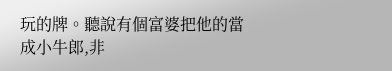玩的牌。聽說有個富婆把他的當成小牛郎,非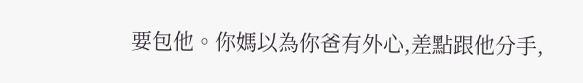要包他。你媽以為你爸有外心,差點跟他分手,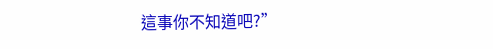這事你不知道吧?”